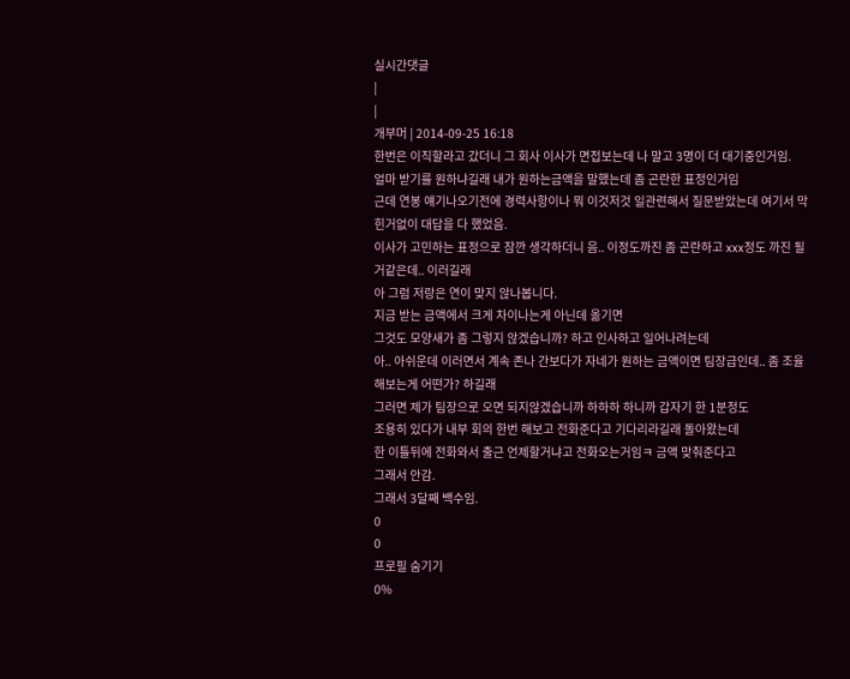실시간댓글
|
|
개부머 | 2014-09-25 16:18
한번은 이직할라고 갔더니 그 회사 이사가 면접보는데 나 말고 3명이 더 대기중인거임.
얼마 받기를 원하냐길래 내가 원하는금액을 말했는데 좀 곤란한 표정인거임
근데 연봉 얘기나오기전에 경력사항이나 뭐 이것저것 일관련해서 질문받았는데 여기서 막힌거없이 대답을 다 했었음.
이사가 고민하는 표정으로 잠깐 생각하더니 음.. 이정도까진 좀 곤란하고 xxx정도 까진 될거같은데.. 이러길래
아 그럼 저랑은 연이 맞지 않나봅니다.
지금 받는 금액에서 크게 차이나는게 아닌데 옮기면
그것도 모양새가 좀 그렇지 않겠습니까? 하고 인사하고 일어나려는데
아.. 아쉬운데 이러면서 계속 존나 간보다가 자네가 원하는 금액이면 팀장급인데.. 좀 조율해보는게 어떤가? 하길래
그러면 제가 팀장으로 오면 되지않겠습니까 하하하 하니까 갑자기 한 1분정도
조용히 있다가 내부 회의 한번 해보고 전화준다고 기다리라길래 돌아왔는데
한 이틀뒤에 전화와서 출근 언제할거냐고 전화오는거임ㅋ 금액 맞춰준다고
그래서 안감.
그래서 3달째 백수임.
0
0
프로필 숨기기
0%